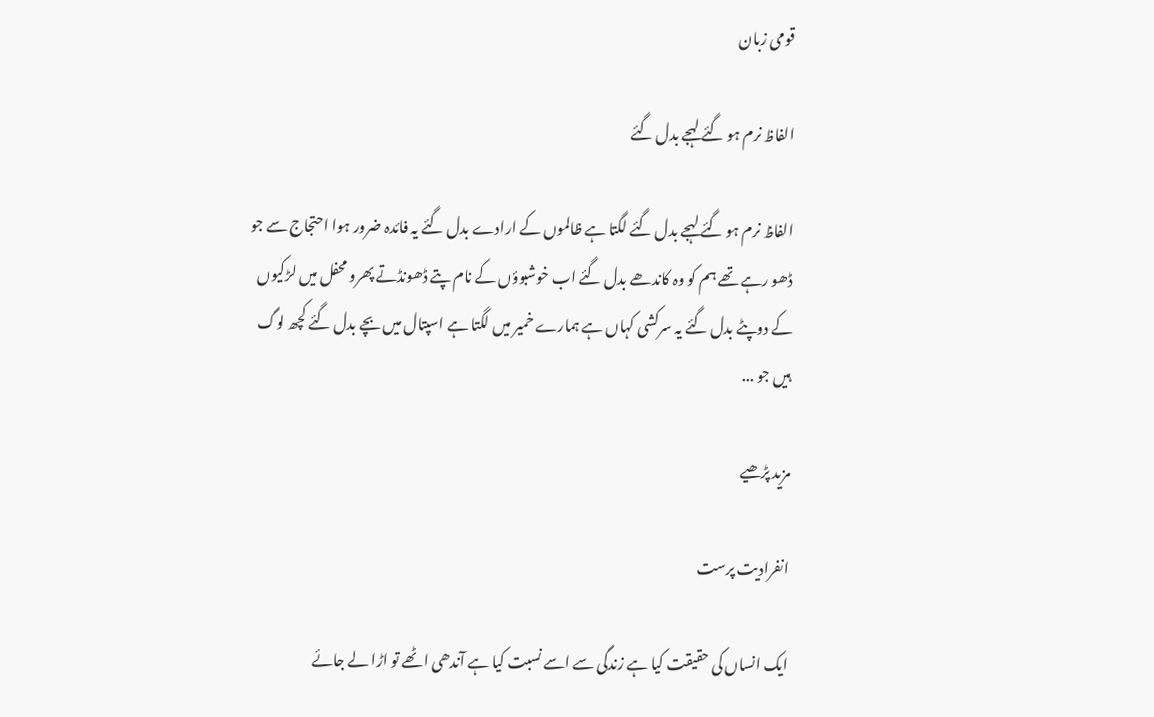قومی زبان

الفاظ نرم ہو گئے لہجے بدل گئے

الفاظ نرم ہو گئے لہجے بدل گئے لگتا ہے ظالموں کے ارادے بدل گئے یہ فائدہ ضرور ہوا احتجاج سے جو ڈھو رہے تھے ہم کو وہ کاندھے بدل گئے اب خوشبوؤں کے نام پتے ڈھونڈتے پھرو محفل میں لڑکیوں کے دوپٹے بدل گئے یہ سرکشی کہاں ہے ہمارے خمیر میں لگتا ہے اسپتال میں بچے بدل گئے کچھ لوگ ہیں جو ...

مزید پڑھیے

انفرادیت پرست

ایک انساں کی حقیقت کیا ہے زندگی سے اسے نسبت کیا ہے آندھی اٹھے تو اڑا لے جائے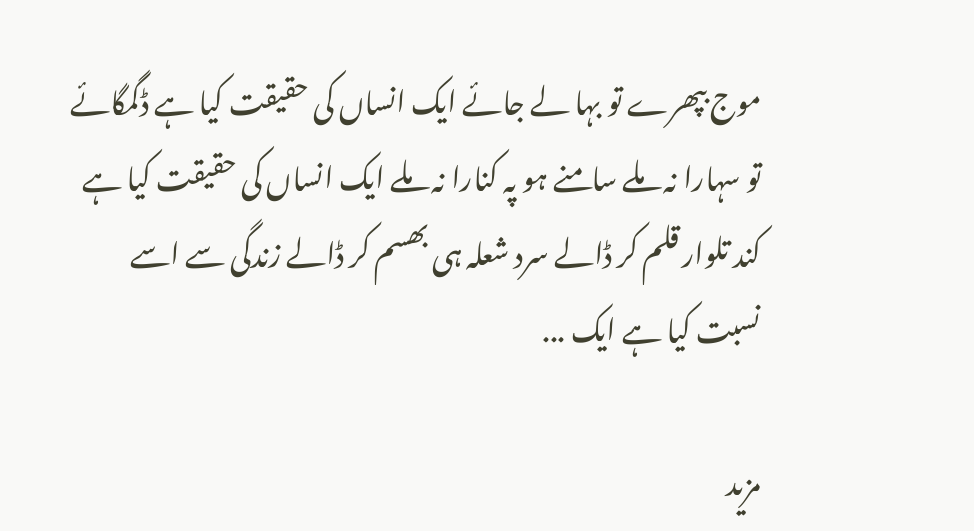موج بپھرے تو بہا لے جائے ایک انساں کی حقیقت کیا ہے ڈگمگائے تو سہارا نہ ملے سامنے ہو پہ کنارا نہ ملے ایک انساں کی حقیقت کیا ہے کند تلوار قلم کر ڈالے سرد شعلہ ہی بھسم کر ڈالے زندگی سے اسے نسبت کیا ہے ایک ...

مزید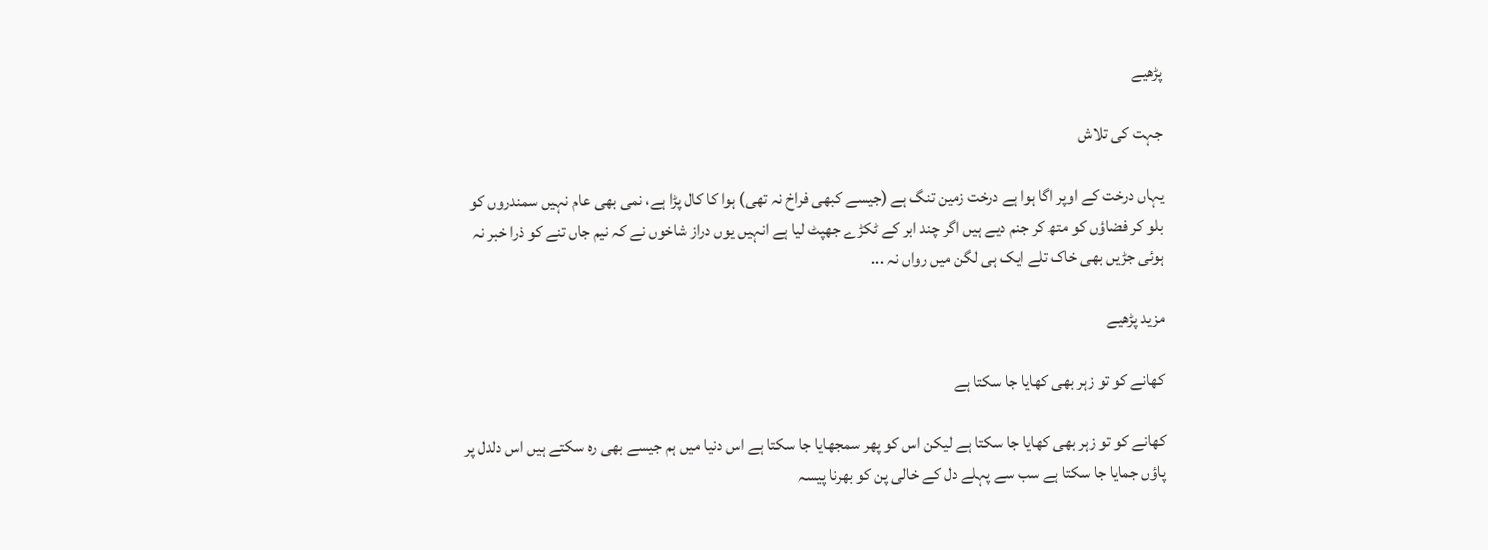پڑھیے

جہت کی تلاش

یہاں درخت کے اوپر اگا ہوا ہے درخت زمین تنگ ہے (جیسے کبھی فراخ نہ تھی) ہوا کا کال پڑا ہے، نمی بھی عام نہیں سمندروں کو بلو کر فضاؤں کو متھ کر جنم دیے ہیں اگر چند ابر کے ٹکڑے جھپٹ لیا ہے انہیں یوں دراز شاخوں نے کہ نیم جاں تنے کو ذرا خبر نہ ہوئی جڑیں بھی خاک تلے ایک ہی لگن میں رواں نہ ...

مزید پڑھیے

کھانے کو تو زہر بھی کھایا جا سکتا ہے

کھانے کو تو زہر بھی کھایا جا سکتا ہے لیکن اس کو پھر سمجھایا جا سکتا ہے اس دنیا میں ہم جیسے بھی رہ سکتے ہیں اس دلدل پر پاؤں جمایا جا سکتا ہے سب سے پہلے دل کے خالی پن کو بھرنا پیسہ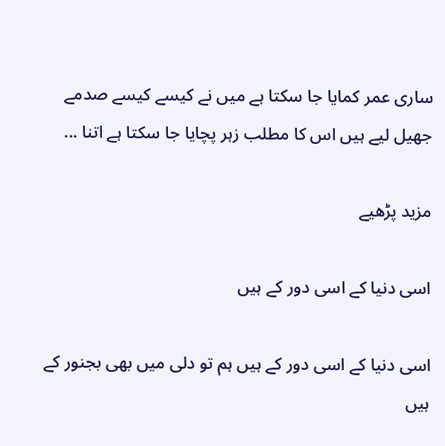ساری عمر کمایا جا سکتا ہے میں نے کیسے کیسے صدمے جھیل لیے ہیں اس کا مطلب زہر پچایا جا سکتا ہے اتنا ...

مزید پڑھیے

اسی دنیا کے اسی دور کے ہیں

اسی دنیا کے اسی دور کے ہیں ہم تو دلی میں بھی بجنور کے ہیں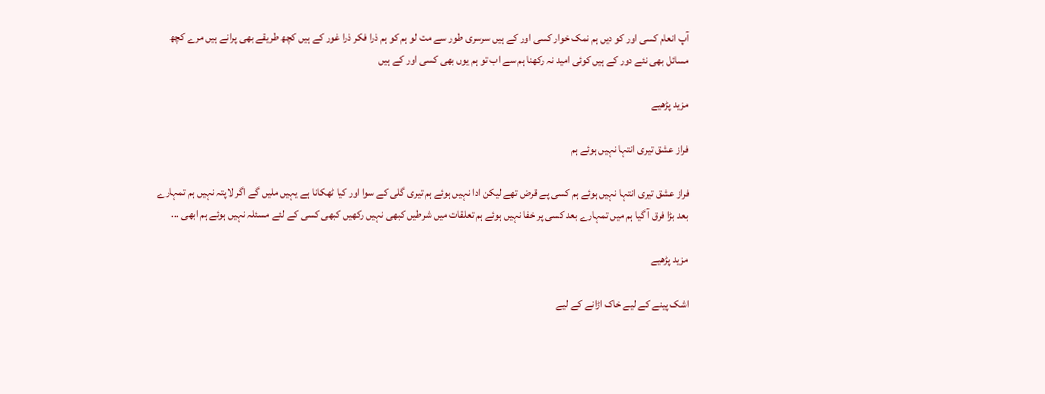آپ انعام کسی اور کو دیں ہم نمک خوار کسی اور کے ہیں سرسری طور سے مت لو ہم کو ہم ذرا فکر ذرا غور کے ہیں کچھ طریقے بھی پرانے ہیں مرے کچھ مسائل بھی نئے دور کے ہیں کوئی امید نہ رکھنا ہم سے اب تو ہم یوں بھی کسی اور کے ہیں

مزید پڑھیے

فراز عشق تیری انتہا نہیں ہوئے ہم

فراز عشق تیری انتہا نہیں ہوئے ہم کسی پے قرض تھے لیکن ادا نہیں ہوئے ہم تیری گلی کے سوا اور کیا ٹھکانا ہے یہیں ملیں گے اگر لاپتہ نہیں ہم تمہارے بعد بڑا فرق آ گیا ہم میں تمہارے بعد کسی پر خفا نہیں ہوئے ہم تعلقات میں شرطیں کبھی نہیں رکھیں کبھی کسی کے لئے مسئلہ نہیں ہوئے ہم ابھی ...

مزید پڑھیے

اشک پینے کے لیے خاک اڑانے کے لیے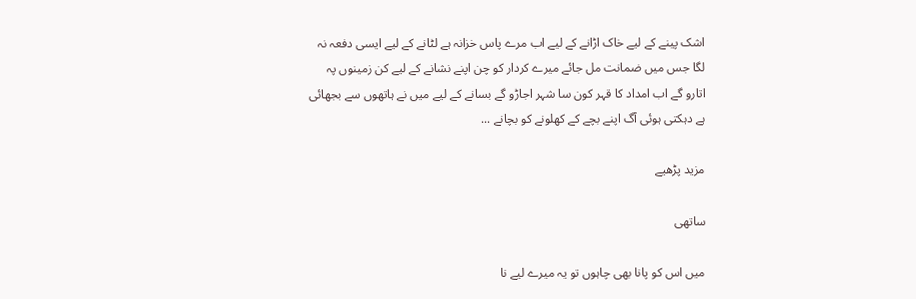اشک پینے کے لیے خاک اڑانے کے لیے اب مرے پاس خزانہ ہے لٹانے کے لیے ایسی دفعہ نہ لگا جس میں ضمانت مل جائے میرے کردار کو چن اپنے نشانے کے لیے کن زمینوں پہ اتارو گے اب امداد کا قہر کون سا شہر اجاڑو گے بسانے کے لیے میں نے ہاتھوں سے بجھائی ہے دہکتی ہوئی آگ اپنے بچے کے کھلونے کو بچانے ...

مزید پڑھیے

ساتھی

میں اس کو پانا بھی چاہوں تو یہ میرے لیے نا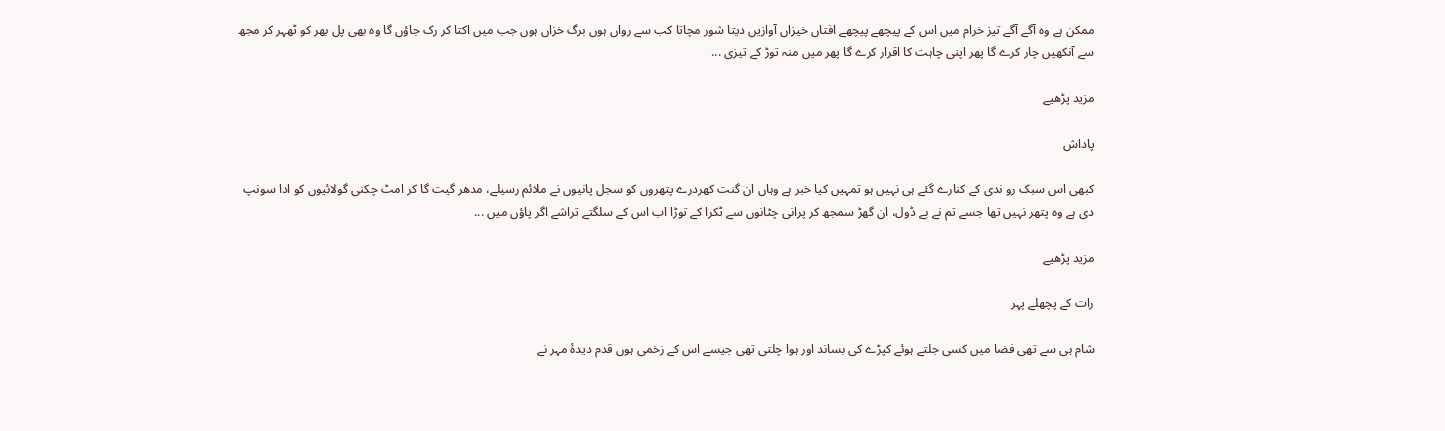ممکن ہے وہ آگے آگے تیز خرام میں اس کے پیچھے پیچھے افتاں خیزاں آوازیں دیتا شور مچاتا کب سے رواں ہوں برگ خزاں ہوں جب میں اکتا کر رک جاؤں گا وہ بھی پل بھر کو ٹھہر کر مجھ سے آنکھیں چار کرے گا پھر اپنی چاہت کا اقرار کرے گا پھر میں منہ توڑ کے تیزی ...

مزید پڑھیے

پاداش

کبھی اس سبک رو ندی کے کنارے گئے ہی نہیں ہو تمہیں کیا خبر ہے وہاں ان گنت کھردرے پتھروں کو سجل پانیوں نے ملائم رسیلے، مدھر گیت گا کر امٹ چکنی گولائیوں کو ادا سونپ دی ہے وہ پتھر نہیں تھا جسے تم نے بے ڈول، ان گھڑ سمجھ کر پرانی چٹانوں سے ٹکرا کے توڑا اب اس کے سلگتے تراشے اگر پاؤں میں ...

مزید پڑھیے

رات کے پچھلے پہر

شام ہی سے تھی فضا میں کسی جلتے ہوئے کپڑے کی بساند اور ہوا چلتی تھی جیسے اس کے زخمی ہوں قدم دیدۂ مہر نے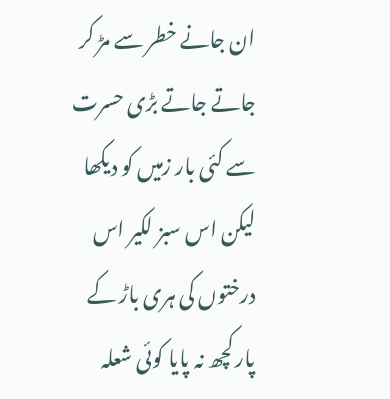ان جانے خطر سے مڑ کر جاتے جاتے بڑی حسرت سے کئی بار زمیں کو دیکھا لیکن اس سبز لکیر اس درختوں کی ہری باڑ کے پار کچھ نہ پایا کوئی شعلہ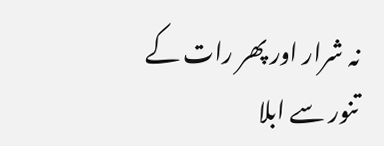نہ شرار اور پھر رات کے تنور سے ابلا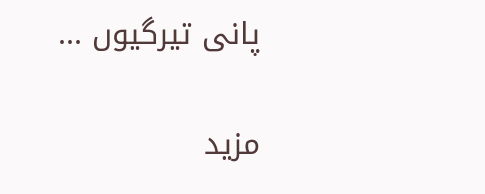پانی تیرگیوں ...

مزید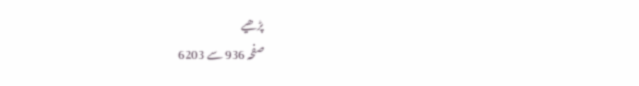پڑھیے
صفحہ 936 سے 6203